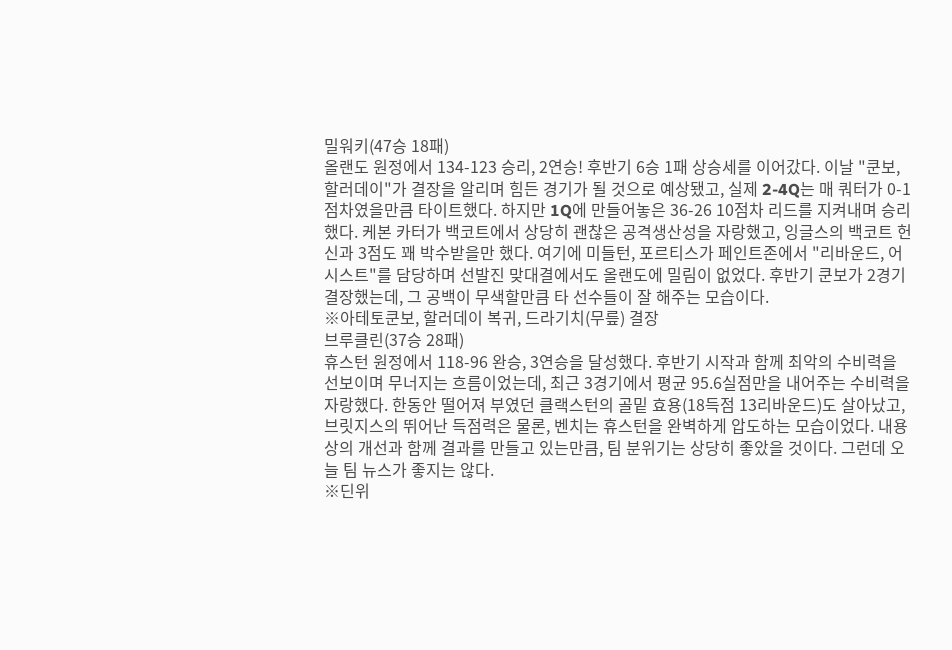밀워키(47승 18패)
올랜도 원정에서 134-123 승리, 2연승! 후반기 6승 1패 상승세를 이어갔다. 이날 "쿤보, 할러데이"가 결장을 알리며 힘든 경기가 될 것으로 예상됐고, 실제 2-4Q는 매 쿼터가 0-1점차였을만큼 타이트했다. 하지만 1Q에 만들어놓은 36-26 10점차 리드를 지켜내며 승리했다. 케본 카터가 백코트에서 상당히 괜찮은 공격생산성을 자랑했고, 잉글스의 백코트 헌신과 3점도 꽤 박수받을만 했다. 여기에 미들턴, 포르티스가 페인트존에서 "리바운드, 어시스트"를 담당하며 선발진 맞대결에서도 올랜도에 밀림이 없었다. 후반기 쿤보가 2경기 결장했는데, 그 공백이 무색할만큼 타 선수들이 잘 해주는 모습이다.
※아테토쿤보, 할러데이 복귀, 드라기치(무릎) 결장
브루클린(37승 28패)
휴스턴 원정에서 118-96 완승, 3연승을 달성했다. 후반기 시작과 함께 최악의 수비력을 선보이며 무너지는 흐름이었는데, 최근 3경기에서 평균 95.6실점만을 내어주는 수비력을 자랑했다. 한동안 떨어져 부였던 클랙스턴의 골밑 효용(18득점 13리바운드)도 살아났고, 브릿지스의 뛰어난 득점력은 물론, 벤치는 휴스턴을 완벽하게 압도하는 모습이었다. 내용상의 개선과 함께 결과를 만들고 있는만큼, 팀 분위기는 상당히 좋았을 것이다. 그런데 오늘 팀 뉴스가 좋지는 않다.
※딘위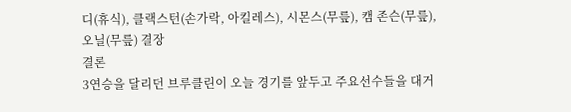디(휴식), 클랙스턴(손가락, 아킬레스), 시몬스(무릎), 캠 존슨(무릎), 오닐(무릎) 결장
결론
3연승을 달리던 브루클린이 오늘 경기를 앞두고 주요선수들을 대거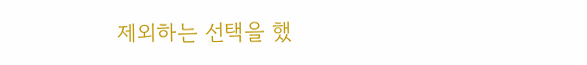제외하는 선택을 했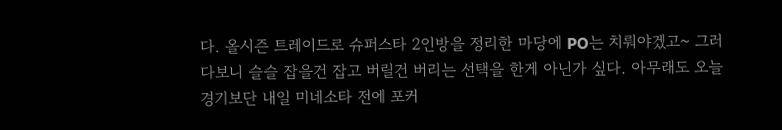다. 올시즌 트레이드로 슈퍼스타 2인방을 정리한 마당에 PO는 치뤄야겠고~ 그러다보니 슬슬 잡을건 잡고 버릴건 버리는 선택을 한게 아닌가 싶다. 아무래도 오늘 경기보단 내일 미네소타 전에 포커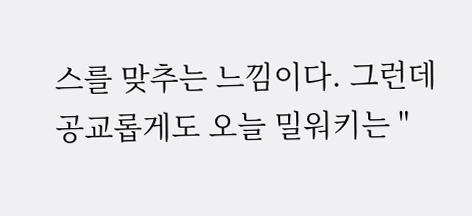스를 맞추는 느낌이다. 그런데 공교롭게도 오늘 밀워키는 "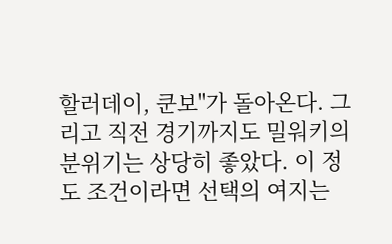할러데이, 쿤보"가 돌아온다. 그리고 직전 경기까지도 밀워키의 분위기는 상당히 좋았다. 이 정도 조건이라면 선택의 여지는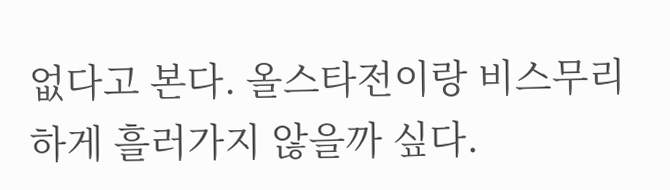없다고 본다. 올스타전이랑 비스무리하게 흘러가지 않을까 싶다.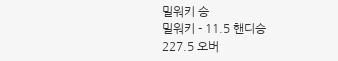밀워키 승
밀워키 - 11.5 핸디승
227.5 오버